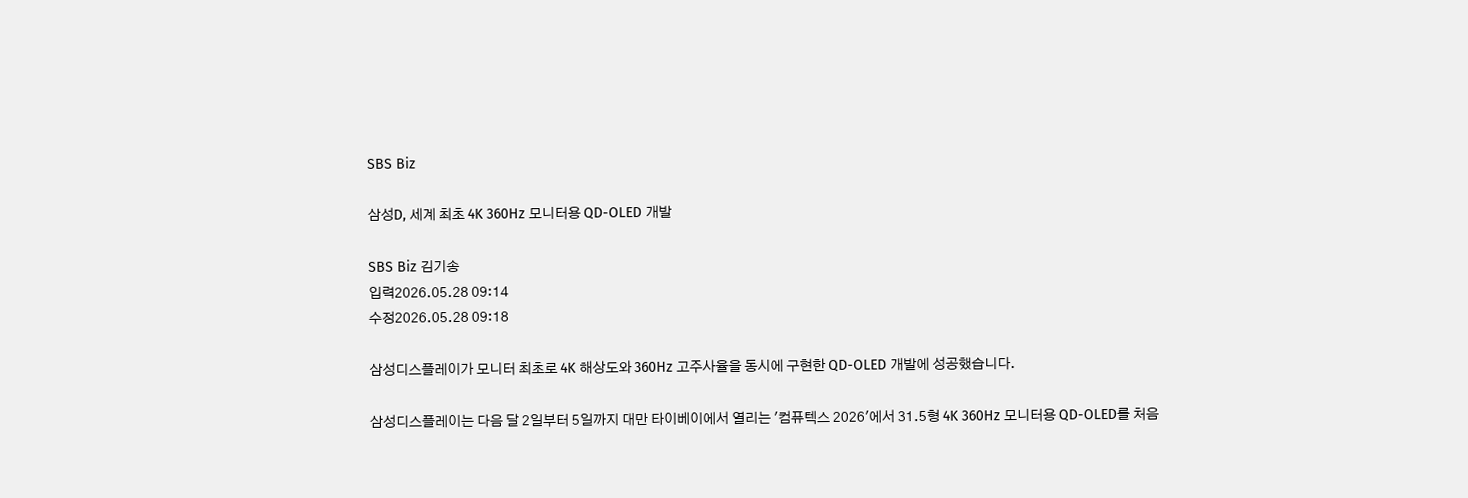SBS Biz

삼성D, 세계 최초 4K 360Hz 모니터용 QD-OLED 개발

SBS Biz 김기송
입력2026.05.28 09:14
수정2026.05.28 09:18

삼성디스플레이가 모니터 최초로 4K 해상도와 360Hz 고주사율을 동시에 구현한 QD-OLED 개발에 성공했습니다.

삼성디스플레이는 다음 달 2일부터 5일까지 대만 타이베이에서 열리는 '컴퓨텍스 2026'에서 31.5형 4K 360Hz 모니터용 QD-OLED를 처음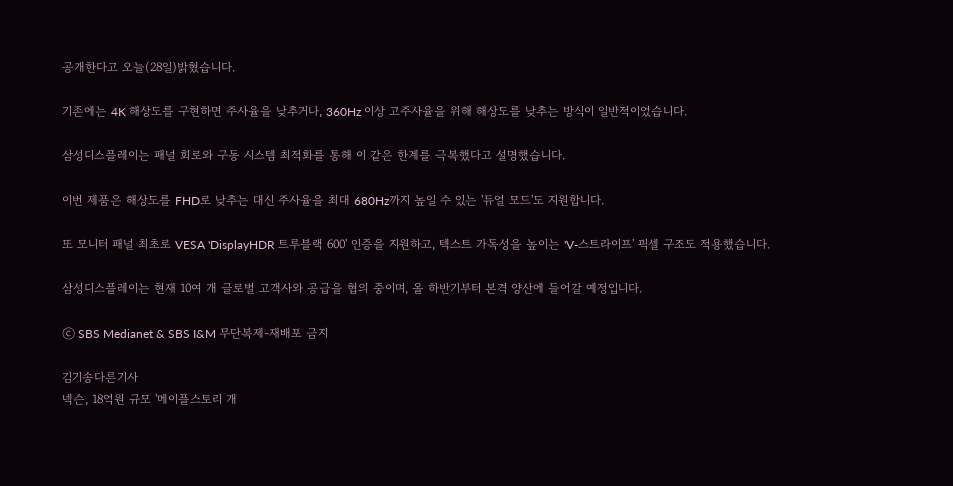공개한다고 오늘(28일)밝혔습니다.

기존에는 4K 해상도를 구현하면 주사율을 낮추거나, 360Hz 이상 고주사율을 위해 해상도를 낮추는 방식이 일반적이었습니다.

삼성디스플레이는 패널 회로와 구동 시스템 최적화를 통해 이 같은 한계를 극복했다고 설명했습니다.

이번 제품은 해상도를 FHD로 낮추는 대신 주사율을 최대 680Hz까지 높일 수 있는 '듀얼 모드'도 지원합니다.

또 모니터 패널 최초로 VESA 'DisplayHDR 트루블랙 600' 인증을 지원하고, 텍스트 가독성을 높이는 'V-스트라이프' 픽셀 구조도 적용했습니다.

삼성디스플레이는 현재 10여 개 글로벌 고객사와 공급을 협의 중이며, 올 하반기부터 본격 양산에 들어갈 예정입니다.

ⓒ SBS Medianet & SBS I&M 무단복제-재배포 금지

김기송다른기사
넥슨, 18억원 규모 '메이플스토리 개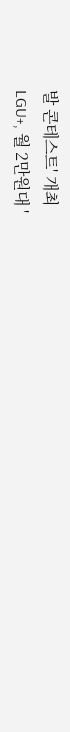발 콘테스트' 개최
LGU+, 월 2만원대 '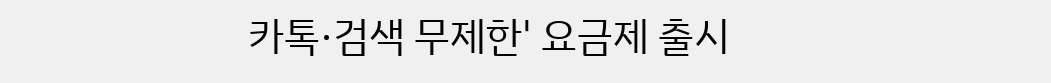카톡·검색 무제한' 요금제 출시